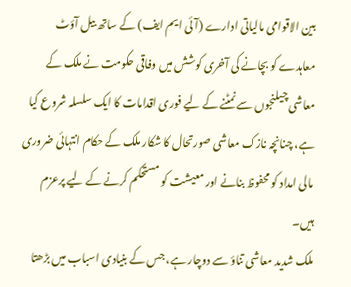بین الاقوامی مالیاتی ادارے (آئی ایم ایف) کے ساتھ بیل آؤٹ معاہدے کو بچانے کی آخری کوشش میں وفاقی حکومت نے ملک کے معاشی چیلنجوں سے نمٹنے کے لیے فوری اقدامات کا ایک سلسلہ شروع کیا ہے، چنانچہ نازک معاشی صورتحال کا شکار ملک کے حکام انتہائی ضروری مالی امداد کو محفوظ بنانے اور معیشت کو مستحکم کرنے کے لیے پرعزم ہیں۔
ملک شدید معاشی تناؤ سے دوچار ہے، جس کے بنیادی اسباب میں بڑھتا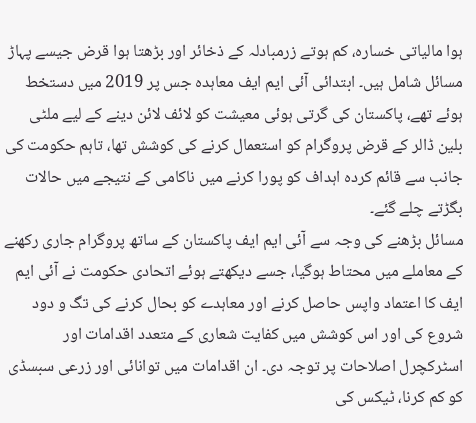ہوا مالیاتی خسارہ، کم ہوتے زرمبادلہ کے ذخائر اور بڑھتا ہوا قرض جیسے پہاڑ مسائل شامل ہیں۔ ابتدائی آئی ایم ایف معاہدہ جس پر 2019 میں دستخط ہوئے تھے، پاکستان کی گرتی ہوئی معیشت کو لائف لائن دینے کے لیے ملٹی بلین ڈالر کے قرض پروگرام کو استعمال کرنے کی کوشش تھا، تاہم حکومت کی جانب سے قائم کردہ اہداف کو پورا کرنے میں ناکامی کے نتیجے میں حالات بگڑتے چلے گئے۔
مسائل بڑھنے کی وجہ سے آئی ایم ایف پاکستان کے ساتھ پروگرام جاری رکھنے کے معاملے میں محتاط ہوگیا، جسے دیکھتے ہوئے اتحادی حکومت نے آئی ایم ایف کا اعتماد واپس حاصل کرنے اور معاہدے کو بحال کرنے کی تگ و دود شروع کی اور اس کوشش میں کفایت شعاری کے متعدد اقدامات اور اسٹرکچرل اصلاحات پر توجہ دی۔ ان اقدامات میں توانائی اور زرعی سبسڈی کو کم کرنا، ٹیکس کی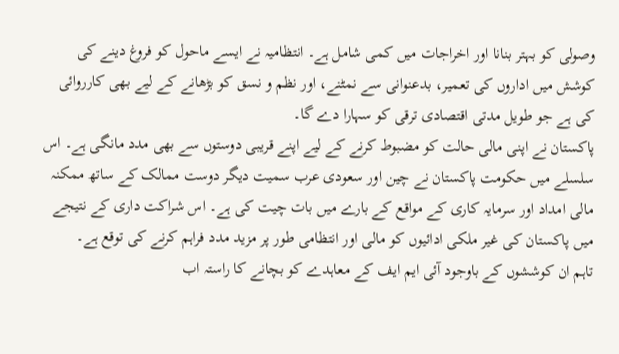وصولی کو بہتر بنانا اور اخراجات میں کمی شامل ہے۔ انتظامیہ نے ایسے ماحول کو فروغ دینے کی کوشش میں اداروں کی تعمیر، بدعنوانی سے نمٹنے، اور نظم و نسق کو بڑھانے کے لیے بھی کارروائی کی ہے جو طویل مدتی اقتصادی ترقی کو سہارا دے گا۔
پاکستان نے اپنی مالی حالت کو مضبوط کرنے کے لیے اپنے قریبی دوستوں سے بھی مدد مانگی ہے۔ اس سلسلے میں حکومت پاکستان نے چین اور سعودی عرب سمیت دیگر دوست ممالک کے ساتھ ممکنہ مالی امداد اور سرمایہ کاری کے مواقع کے بارے میں بات چیت کی ہے۔ اس شراکت داری کے نتیجے میں پاکستان کی غیر ملکی ادائیوں کو مالی اور انتظامی طور پر مزید مدد فراہم کرنے کی توقع ہے۔
تاہم ان کوششوں کے باوجود آئی ایم ایف کے معاہدے کو بچانے کا راستہ اب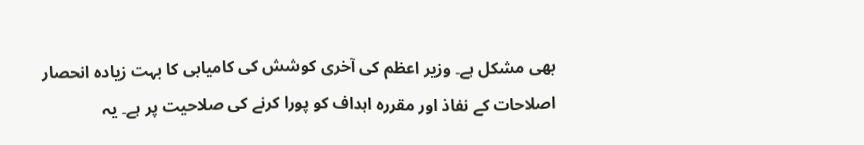بھی مشکل ہے۔ وزیر اعظم کی آخری کوشش کی کامیابی کا بہت زیادہ انحصار اصلاحات کے نفاذ اور مقررہ اہداف کو پورا کرنے کی صلاحیت پر ہے۔ یہ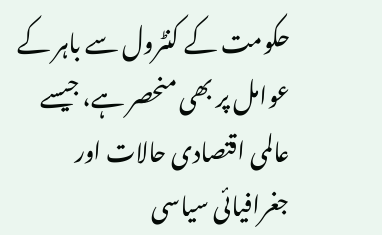حکومت کے کنٹرول سے باہر کے عوامل پر بھی منحصر ہے، جیسے عالمی اقتصادی حالات اور جغرافیائی سیاسی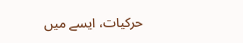حرکیات، ایسے میں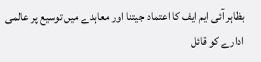بظاہر آئی ایم ایف کا اعتماد جیتنا اور معاہدے میں توسیع پر عالمی ادارے کو قائل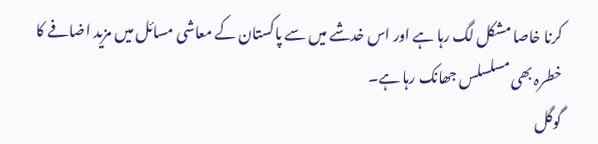کرنا خاصا مشکل لگ رہا ہے اور اس خدشے میں سے پاکستان کے معاشی مسائل میں مزید اضافے کا خطرہ بھی مسلسلس جھانک رہا ہے۔
گوگل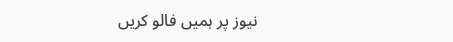نیوز پر ہمیں فالو کریں